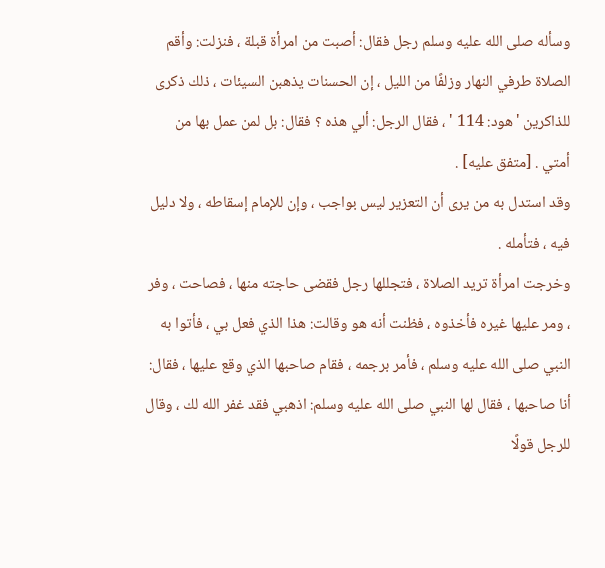وسأله صلى الله عليه وسلم رجل فقال: أصبت من امرأة قبلة ، فنزلت: وأقم الصلاة طرفي النهار وزلفًا من الليل ، إن الحسنات يذهبن السيئات ، ذلك ذكرى للذاكرين 'هود: 114 ' ، فقال الرجل: ألي هذه ؟ فقال: بل لمن عمل بها من أمتي . [متفق عليه] .
وقد استدل به من يرى أن التعزير ليس بواجب ، وإن للإمام إسقاطه ، ولا دليل فيه ، فتأمله .
وخرجت امرأة تريد الصلاة ، فتجللها رجل فقضى حاجته منها ، فصاحت ، وفر ، ومر عليها غيره فأخذوه ، فظنت أنه هو وقالت: هذا الذي فعل بي ، فأتوا به النبي صلى الله عليه وسلم ، فأمر برجمه ، فقام صاحبها الذي وقع عليها ، فقال: أنا صاحبها ، فقال لها النبي صلى الله عليه وسلم: اذهبي فقد غفر الله لك ، وقال للرجل قولًا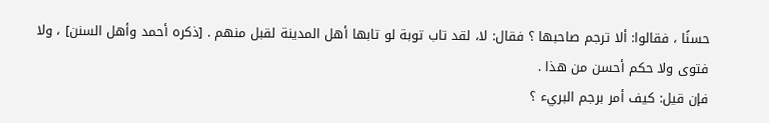حسنًا ، فقالوا: ألا ترجم صاحبها ؟ فقال: لا، لقد تاب توبة لو تابها أهل المدينة لقبل منهم . [ذكره أحمد وأهل السنن] ، ولا فتوى ولا حكم أحسن من هذا .
فإن قيل: كيف أمر برجم البريء ؟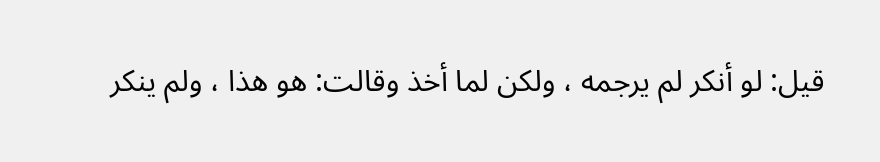قيل: لو أنكر لم يرجمه ، ولكن لما أخذ وقالت: هو هذا ، ولم ينكر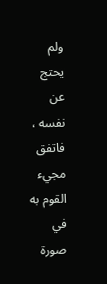ولم يحتج عن نفسه ، فاتفق مجيء القوم به في صورة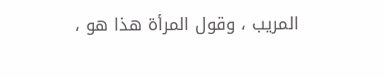المريب ، وقول المرأة هذا هو ،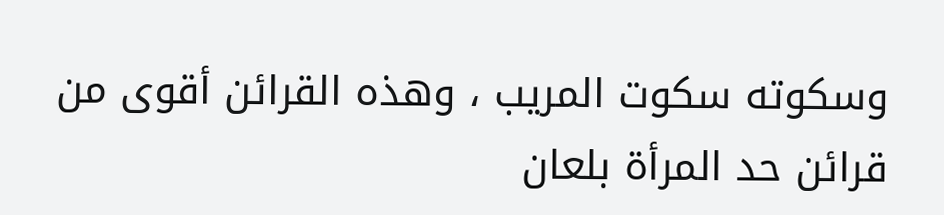وسكوته سكوت المريب ، وهذه القرائن أقوى من قرائن حد المرأة بلعان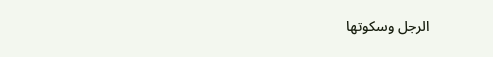الرجل وسكوتها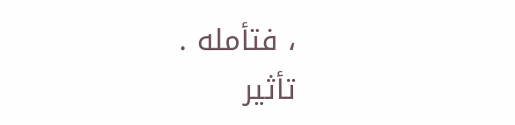، فتأمله .
تأثير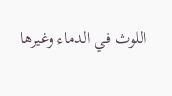اللوث في الدماء وغيرها